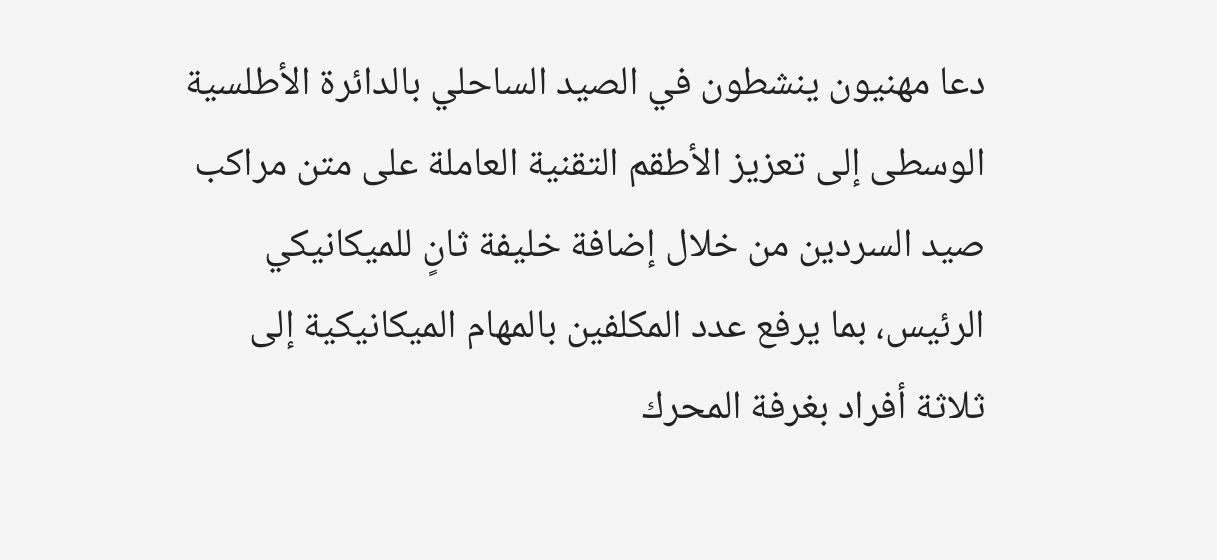دعا مهنيون ينشطون في الصيد الساحلي بالدائرة الأطلسية الوسطى إلى تعزيز الأطقم التقنية العاملة على متن مراكب صيد السردين من خلال إضافة خليفة ثانٍ للميكانيكي الرئيس، بما يرفع عدد المكلفين بالمهام الميكانيكية إلى ثلاثة أفراد بغرفة المحرك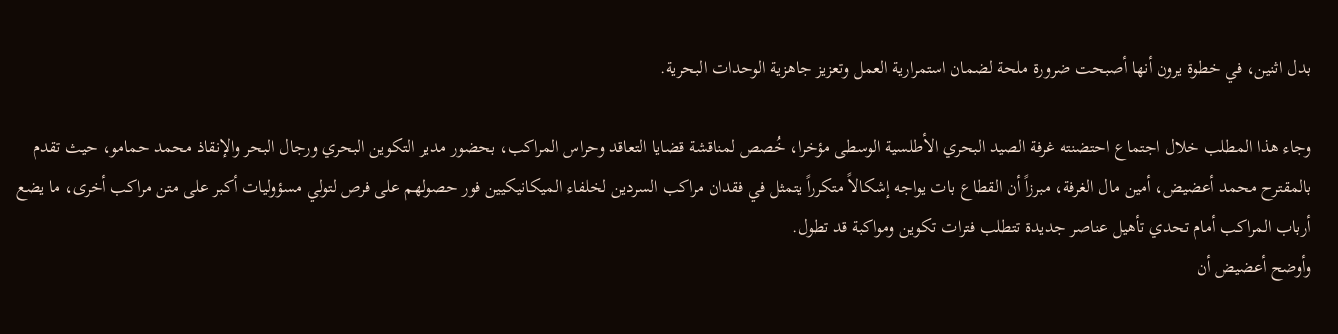بدل اثنين، في خطوة يرون أنها أصبحت ضرورة ملحة لضمان استمرارية العمل وتعزيز جاهزية الوحدات البحرية.

وجاء هذا المطلب خلال اجتماع احتضنته غرفة الصيد البحري الأطلسية الوسطى مؤخرا، خُصص لمناقشة قضايا التعاقد وحراس المراكب، بحضور مدير التكوين البحري ورجال البحر والإنقاذ محمد حمامو، حيث تقدم بالمقترح محمد أعضيض، أمين مال الغرفة، مبرزاً أن القطاع بات يواجه إشكالاً متكرراً يتمثل في فقدان مراكب السردين لخلفاء الميكانيكيين فور حصولهم على فرص لتولي مسؤوليات أكبر على متن مراكب أخرى، ما يضع أرباب المراكب أمام تحدي تأهيل عناصر جديدة تتطلب فترات تكوين ومواكبة قد تطول.
وأوضح أعضيض أن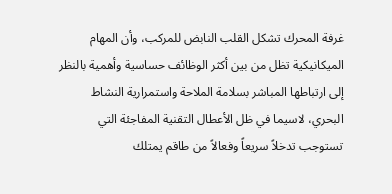غرفة المحرك تشكل القلب النابض للمركب، وأن المهام الميكانيكية تظل من بين أكثر الوظائف حساسية وأهمية بالنظر إلى ارتباطها المباشر بسلامة الملاحة واستمرارية النشاط البحري، لاسيما في ظل الأعطال التقنية المفاجئة التي تستوجب تدخلاً سريعاً وفعالاً من طاقم يمتلك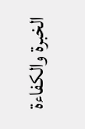الخبرة والكفاءة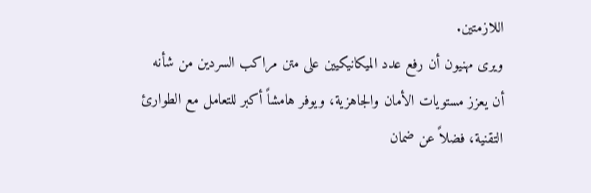اللازمتين.
ويرى مهنيون أن رفع عدد الميكانيكيين على متن مراكب السردين من شأنه أن يعزز مستويات الأمان والجاهزية، ويوفر هامشاً أكبر للتعامل مع الطوارئ التقنية، فضلاً عن ضمان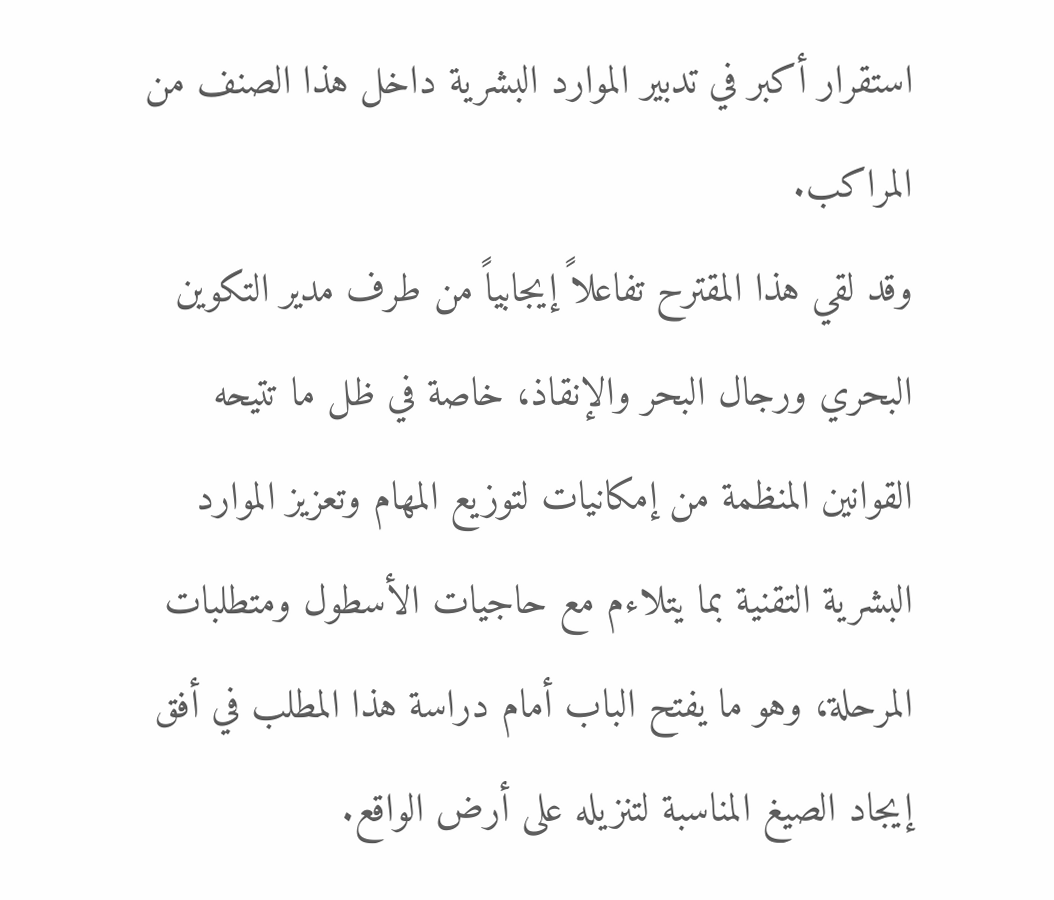استقرار أكبر في تدبير الموارد البشرية داخل هذا الصنف من المراكب.
وقد لقي هذا المقترح تفاعلاً إيجابياً من طرف مدير التكوين البحري ورجال البحر والإنقاذ، خاصة في ظل ما تتيحه القوانين المنظمة من إمكانيات لتوزيع المهام وتعزيز الموارد البشرية التقنية بما يتلاءم مع حاجيات الأسطول ومتطلبات المرحلة، وهو ما يفتح الباب أمام دراسة هذا المطلب في أفق إيجاد الصيغ المناسبة لتنزيله على أرض الواقع.